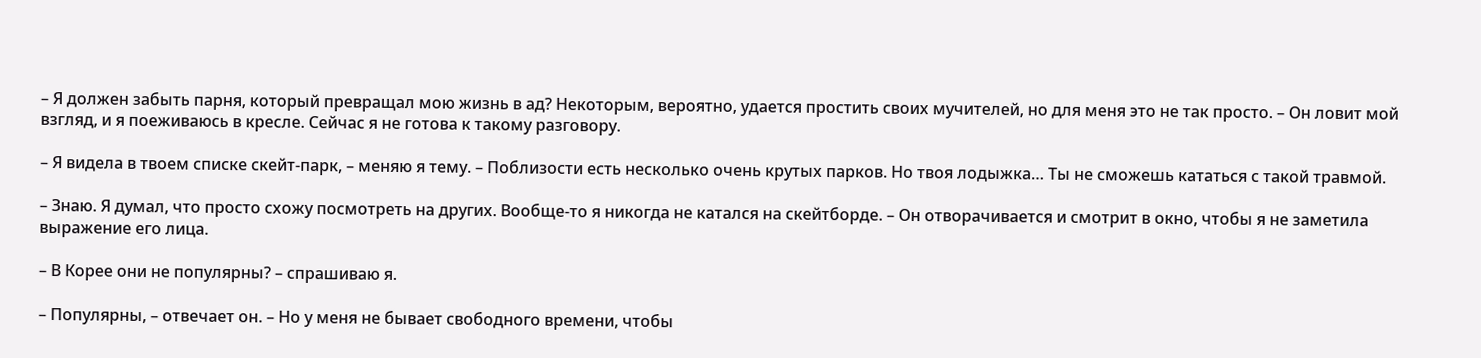– Я должен забыть парня, который превращал мою жизнь в ад? Некоторым, вероятно, удается простить своих мучителей, но для меня это не так просто. – Он ловит мой взгляд, и я поеживаюсь в кресле. Сейчас я не готова к такому разговору.

– Я видела в твоем списке скейт-парк, – меняю я тему. – Поблизости есть несколько очень крутых парков. Но твоя лодыжка… Ты не сможешь кататься с такой травмой.

– Знаю. Я думал, что просто схожу посмотреть на других. Вообще-то я никогда не катался на скейтборде. – Он отворачивается и смотрит в окно, чтобы я не заметила выражение его лица.

– В Корее они не популярны? – спрашиваю я.

– Популярны, – отвечает он. – Но у меня не бывает свободного времени, чтобы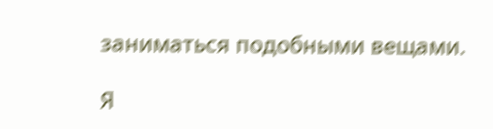заниматься подобными вещами.

Я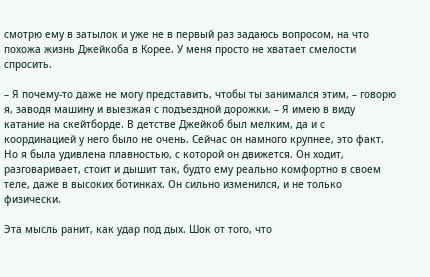смотрю ему в затылок и уже не в первый раз задаюсь вопросом, на что похожа жизнь Джейкоба в Корее. У меня просто не хватает смелости спросить.

– Я почему-то даже не могу представить, чтобы ты занимался этим, – говорю я, заводя машину и выезжая с подъездной дорожки. – Я имею в виду катание на скейтборде. В детстве Джейкоб был мелким, да и с координацией у него было не очень. Сейчас он намного крупнее, это факт. Но я была удивлена плавностью, с которой он движется. Он ходит, разговаривает, стоит и дышит так, будто ему реально комфортно в своем теле, даже в высоких ботинках. Он сильно изменился, и не только физически.

Эта мысль ранит, как удар под дых. Шок от того, что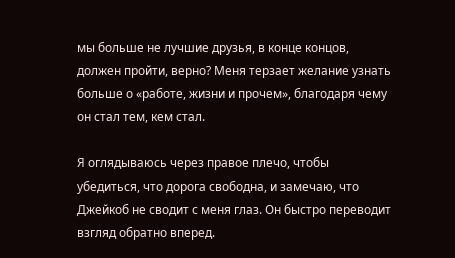мы больше не лучшие друзья, в конце концов, должен пройти, верно? Меня терзает желание узнать больше о «работе, жизни и прочем», благодаря чему он стал тем, кем стал.

Я оглядываюсь через правое плечо, чтобы убедиться, что дорога свободна, и замечаю, что Джейкоб не сводит с меня глаз. Он быстро переводит взгляд обратно вперед.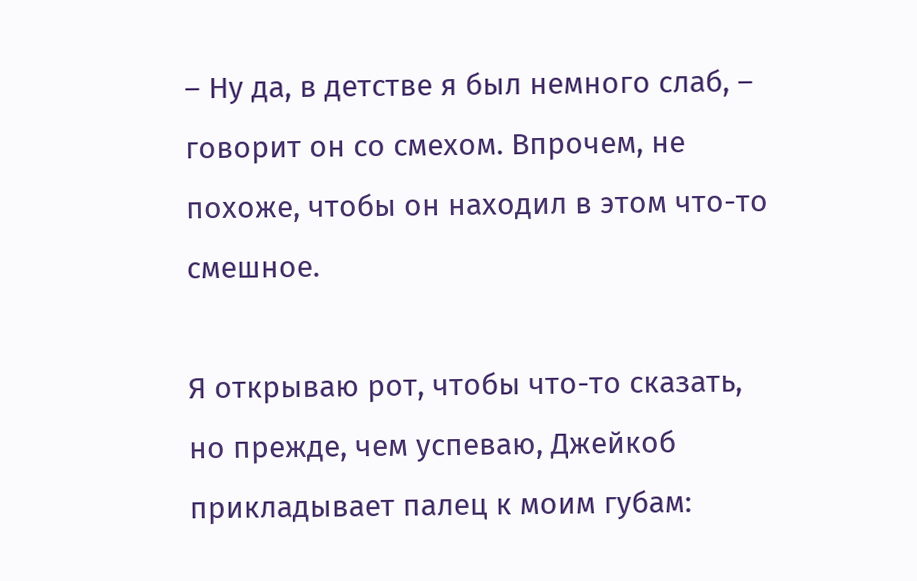– Ну да, в детстве я был немного слаб, – говорит он со смехом. Впрочем, не похоже, чтобы он находил в этом что-то смешное.

Я открываю рот, чтобы что-то сказать, но прежде, чем успеваю, Джейкоб прикладывает палец к моим губам: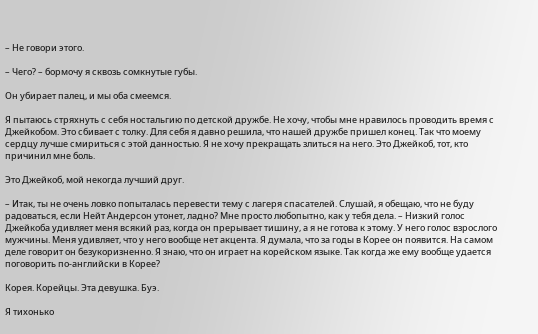– Не говори этого.

– Чего? – бормочу я сквозь сомкнутые губы.

Он убирает палец, и мы оба смеемся.

Я пытаюсь стряхнуть с себя ностальгию по детской дружбе. Не хочу, чтобы мне нравилось проводить время с Джейкобом. Это сбивает с толку. Для себя я давно решила, что нашей дружбе пришел конец. Так что моему сердцу лучше смириться с этой данностью. Я не хочу прекращать злиться на него. Это Джейкоб, тот, кто причинил мне боль.

Это Джейкоб, мой некогда лучший друг.

– Итак, ты не очень ловко попыталась перевести тему с лагеря спасателей. Слушай, я обещаю, что не буду радоваться, если Нейт Андерсон утонет, ладно? Мне просто любопытно, как у тебя дела. – Низкий голос Джейкоба удивляет меня всякий раз, когда он прерывает тишину, а я не готова к этому. У него голос взрослого мужчины. Меня удивляет, что у него вообще нет акцента. Я думала, что за годы в Корее он появится. На самом деле говорит он безукоризненно. Я знаю, что он играет на корейском языке. Так когда же ему вообще удается поговорить по-английски в Корее?

Корея. Корейцы. Эта девушка. Буэ.

Я тихонько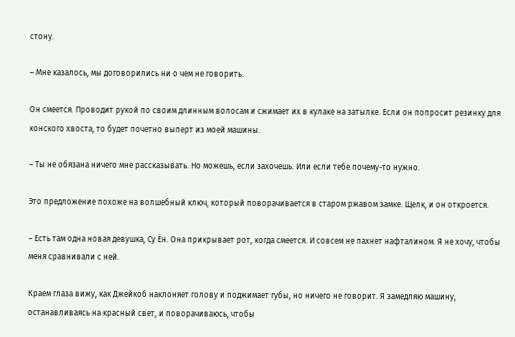стону.

– Мне казалось, мы договорились ни о чем не говорить.

Он смеется. Проводит рукой по своим длинным волосам и сжимает их в кулаке на затылке. Если он попросит резинку для конского хвоста, то будет почетно выперт из моей машины.

– Ты не обязана ничего мне рассказывать. Но можешь, если захочешь. Или если тебе почему-то нужно.

Это предложение похоже на волшебный ключ, который поворачивается в старом ржавом замке. Щелк, и он откроется.

– Есть там одна новая девушка, Су Ён. Она прикрывает рот, когда смеется. И совсем не пахнет нафталином. Я не хочу, чтобы меня сравнивали с ней.

Краем глаза вижу, как Джейкоб наклоняет голову и поджимает губы, но ничего не говорит. Я замедляю машину, останавливаясь на красный свет, и поворачиваюсь, чтобы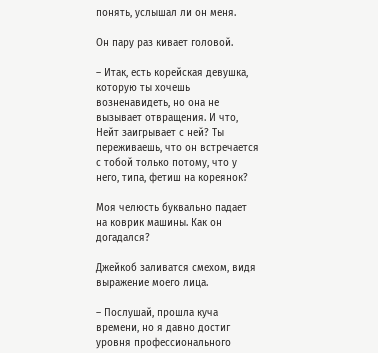понять, услышал ли он меня.

Он пару раз кивает головой.

– Итак, есть корейская девушка, которую ты хочешь возненавидеть, но она не вызывает отвращения. И что, Нейт заигрывает с ней? Ты переживаешь, что он встречается с тобой только потому, что у него, типа, фетиш на кореянок?

Моя челюсть буквально падает на коврик машины. Как он догадался?

Джейкоб заливатся смехом, видя выражение моего лица.

– Послушай, прошла куча времени, но я давно достиг уровня профессионального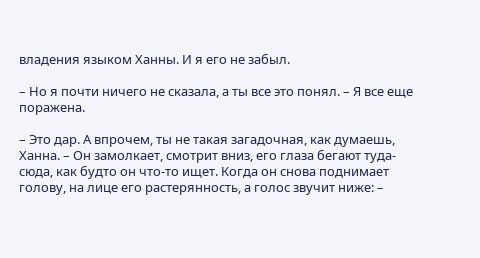владения языком Ханны. И я его не забыл.

– Но я почти ничего не сказала, а ты все это понял. – Я все еще поражена.

– Это дар. А впрочем, ты не такая загадочная, как думаешь, Ханна. – Он замолкает, смотрит вниз, его глаза бегают туда-сюда, как будто он что-то ищет. Когда он снова поднимает голову, на лице его растерянность, а голос звучит ниже: –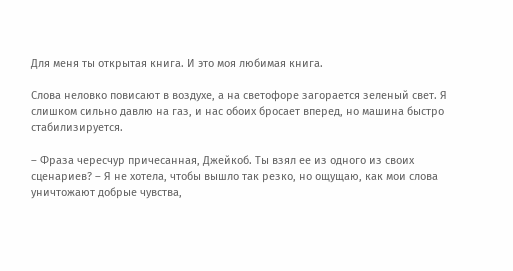Для меня ты открытая книга. И это моя любимая книга.

Слова неловко повисают в воздухе, а на светофоре загорается зеленый свет. Я слишком сильно давлю на газ, и нас обоих бросает вперед, но машина быстро стабилизируется.

– Фраза чересчур причесанная, Джейкоб. Ты взял ее из одного из своих сценариев? – Я не хотела, чтобы вышло так резко, но ощущаю, как мои слова уничтожают добрые чувства,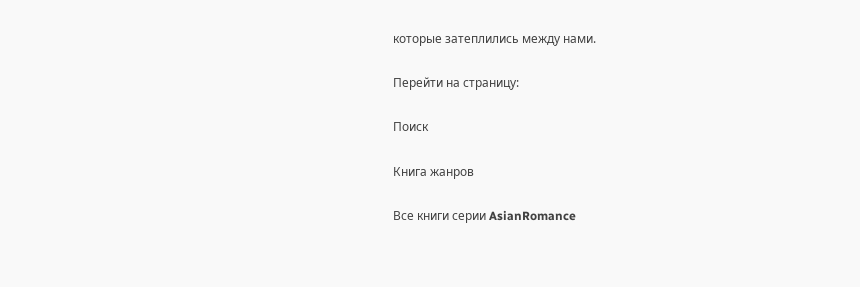которые затеплились между нами.

Перейти на страницу:

Поиск

Книга жанров

Все книги серии AsianRomance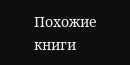Похожие книги